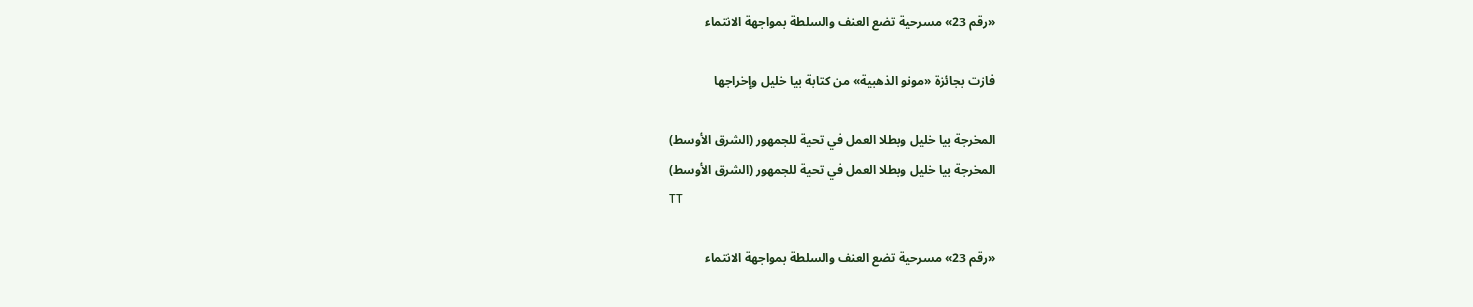«رقم 23» مسرحية تضع العنف والسلطة بمواجهة الانتماء

فازت بجائزة «مونو الذهبية» من كتابة بيا خليل وإخراجها

المخرجة بيا خليل وبطلا العمل في تحية للجمهور (الشرق الأوسط)
المخرجة بيا خليل وبطلا العمل في تحية للجمهور (الشرق الأوسط)
TT

«رقم 23» مسرحية تضع العنف والسلطة بمواجهة الانتماء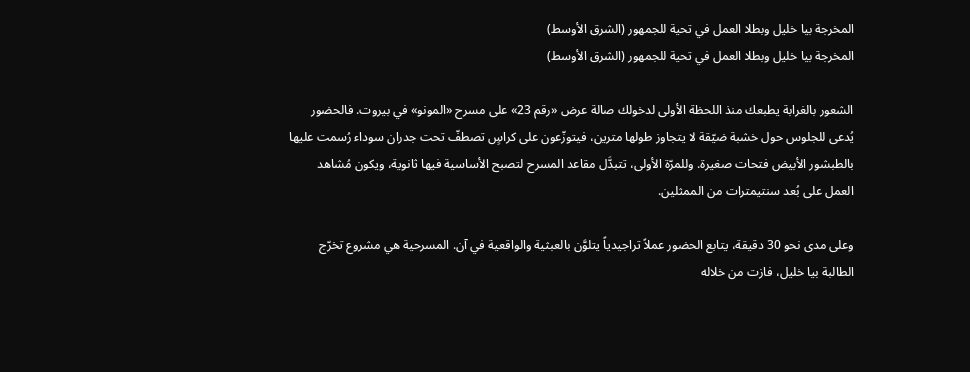المخرجة بيا خليل وبطلا العمل في تحية للجمهور (الشرق الأوسط)
المخرجة بيا خليل وبطلا العمل في تحية للجمهور (الشرق الأوسط)

الشعور بالغرابة يطبعك منذ اللحظة الأولى لدخولك صالة عرض «رقم 23» على مسرح «المونو» في بيروت. فالحضور يُدعى للجلوس حول خشبة ضيّقة لا يتجاوز طولها مترين، فيتوزّعون على كراسٍ تصطفّ تحت جدران سوداء رُسمت عليها بالطبشور الأبيض فتحات صغيرة. وللمرّة الأولى، تتبدَّل مقاعد المسرح لتصبح الأساسية فيها ثانوية، ويكون مُشاهد العمل على بُعد سنتيمترات من الممثلين.

وعلى مدى نحو 30 دقيقة، يتابع الحضور عملاً تراجيدياً يتلوَّن بالعبثية والواقعية في آن. المسرحية هي مشروع تخرّج الطالبة بيا خليل، فازت من خلاله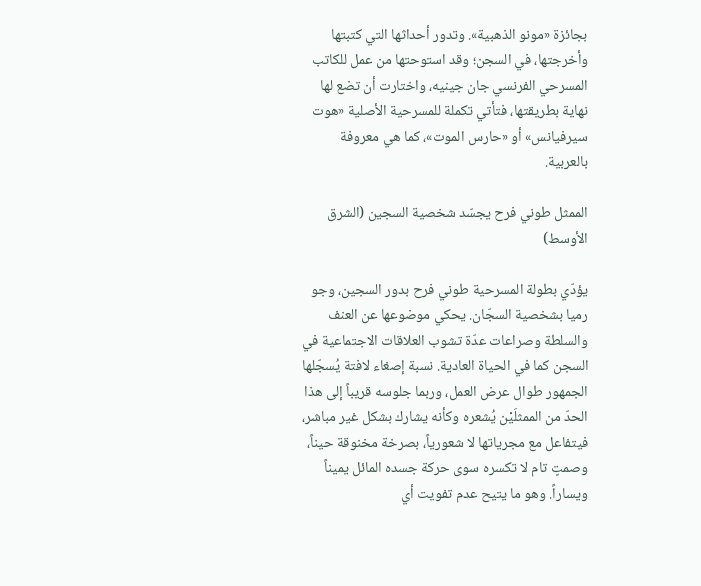بجائزة «مونو الذهبية». وتدور أحداثها التي كتبتها وأخرجتها، في السجن؛ وقد استوحتها من عمل للكاتب المسرحي الفرنسي جان جينيه، واختارت أن تضع لها نهاية بطريقتها، فتأتي تكملة للمسرحية الأصلية «هوت سيرفيانس» أو «حارس الموت»، كما هي معروفة بالعربية.

الممثل طوني فرح يجسّد شخصية السجين (الشرق الأوسط)

يؤدّي بطولة المسرحية طوني فرح بدور السجين، وجو رميا بشخصية السجّان. يحكي موضوعها عن العنف والسلطة وصراعات عدّة تشوب العلاقات الاجتماعية في السجن كما في الحياة العادية. نسبة إصغاء لافتة يُسجّلها الجمهور طوال عرض العمل، وربما جلوسه قريباً إلى هذا الحدّ من الممثلَيْن يُشعره وكأنه يشارك بشكل غير مباشر، فيتفاعل مع مجرياتها لا شعورياً، بصرخة مخنوقة حيناً، وصمتٍ تام لا تكسره سوى حركة جسده المائل يميناً ويساراً. وهو ما يتيح عدم تفويت أي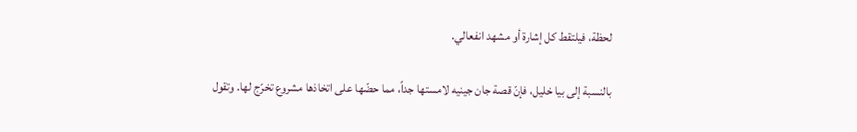لحظة، فيلتقط كل إشارة أو مشهد انفعالي.

بالنسبة إلى بيا خليل، فإنّ قصة جان جينيه لامستها جداً، مما حضّها على اتخاذها مشروع تخرّج لها. وتقول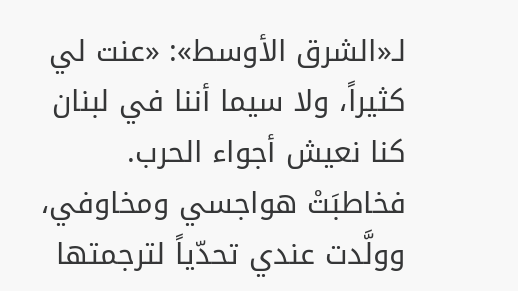لـ«الشرق الأوسط»: «عنت لي كثيراً، ولا سيما أننا في لبنان كنا نعيش أجواء الحرب. فخاطبَتْ هواجسي ومخاوفي، وولَّدت عندي تحدّياً لترجمتها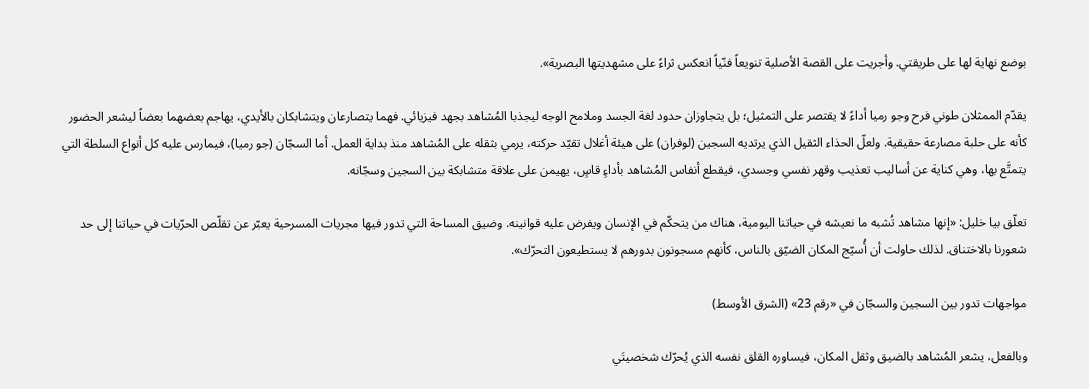بوضع نهاية لها على طريقتي. وأجريت على القصة الأصلية تنويعاً فنّياً انعكس ثراءً على مشهديتها البصرية».

يقدّم الممثلان طوني فرح وجو رميا أداءً لا يقتصر على التمثيل؛ بل يتجاوزان حدود لغة الجسد وملامح الوجه ليجذبا المُشاهد بجهد فيزيائي. فهما يتصارعان ويتشابكان بالأيدي، يهاجم بعضهما بعضاً ليشعر الحضور كأنه على حلبة مصارعة حقيقية. ولعلّ الحذاء الثقيل الذي يرتديه السجين (لوفران) على هيئة أغلال تقيّد حركته، يرمي بثقله على المُشاهد منذ بداية العمل. أما السجّان (جو رميا)، فيمارس عليه كل أنواع السلطة التي يتمتَّع بها، وهي كناية عن أساليب تعذيب وقهر نفسي وجسدي، فيقطع أنفاس المُشاهد بأداءٍ قاسٍ، يهيمن على علاقة متشابكة بين السجين وسجّانه.

تعلّق بيا خليل: «إنها مشاهد تُشبه ما نعيشه في حياتنا اليومية، هناك من يتحكّم في الإنسان ويفرض عليه قوانينه. وضيق المساحة التي تدور فيها مجريات المسرحية يعبّر عن تقلّص الحرّيات في حياتنا إلى حد شعورنا بالاختناق. لذلك حاولت أن أُسيّج المكان الضيّق بالناس، كأنهم مسجونون بدورهم لا يستطيعون التحرّك».

مواجهات تدور بين السجين والسجّان في «رقم 23» (الشرق الأوسط)

وبالفعل، يشعر المُشاهد بالضيق وثقل المكان، فيساوره القلق نفسه الذي يُحرّك شخصيتَي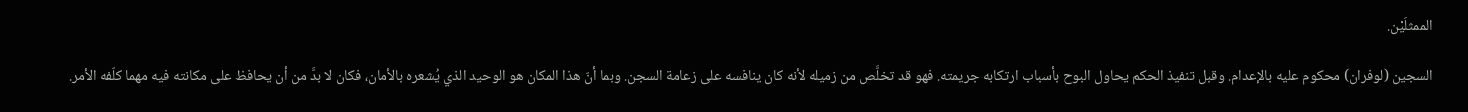الممثلَيْن.

السجين (لوفران) محكوم عليه بالإعدام. وقبل تنفيذ الحكم يحاول البوح بأسباب ارتكابه جريمته. فهو قد تخلَّص من زميله لأنه كان ينافسه على زعامة السجن. وبما أنّ هذا المكان هو الوحيد الذي يُشعره بالأمان، فكان لا بدَّ من أن يحافظ على مكانته فيه مهما كلّفه الأمر.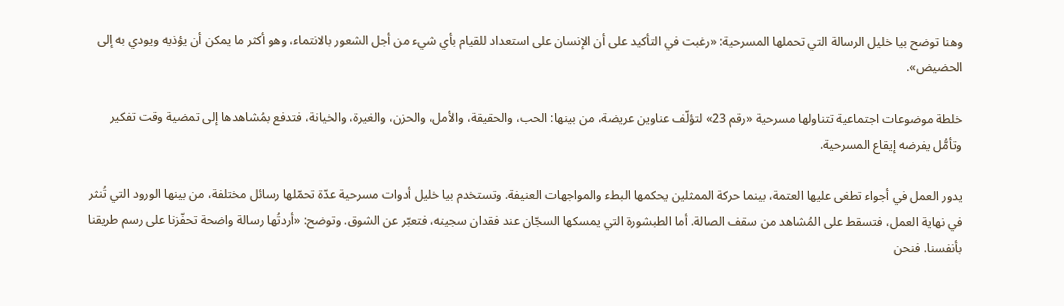وهنا توضح بيا خليل الرسالة التي تحملها المسرحية: «رغبت في التأكيد على أن الإنسان على استعداد للقيام بأي شيء من أجل الشعور بالانتماء، وهو أكثر ما يمكن أن يؤذيه ويودي به إلى الحضيض».

خلطة موضوعات اجتماعية تتناولها مسرحية «رقم 23» لتؤلّف عناوين عريضة، من بينها: الحب، والحقيقة، والأمل، والحزن، والغيرة، والخيانة، فتدفع بمُشاهدها إلى تمضية وقت تفكير وتأمُّل يفرضه إيقاع المسرحية.

يدور العمل في أجواء تطغى عليها العتمة، بينما حركة الممثلين يحكمها البطء والمواجهات العنيفة. وتستخدم بيا خليل أدوات مسرحية عدّة تحمّلها رسائل مختلفة، من بينها الورود التي تُنثر في نهاية العمل، فتسقط على المُشاهد من سقف الصالة. أما الطبشورة التي يمسكها السجّان عند فقدان سجينه، فتعبّر عن الشوق. وتوضح: «أردتُها رسالة واضحة تحفّزنا على رسم طريقنا بأنفسنا. فنحن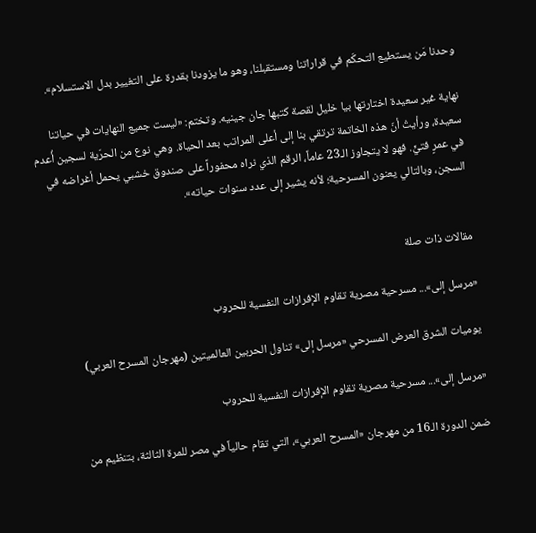وحدنا مَن يستطيع التحكّم في قراراتنا ومستقبلنا، وهو ما يزودنا بقدرة على التغيير بدل الاستسلام».

نهاية غير سعيدة اختارتها بيا خليل لقصة كتبها جان جينيه. وتختم: «ليست جميع النهايات في حياتنا سعيدة، ورأيتُ أنّ هذه الخاتمة ترتقي بنا إلى أعلى المراتب بعد الحياة. وهي نوع من الحرّية لسجين أُعدم في عمرٍ فتيٍّ. فهو لا يتجاوز الـ23 عاماً، الرقم الذي نراه محفوراً على صندوق خشبي يحمل أغراضه في السجن، وبالتالي يعنون المسرحية؛ لأنه يشير إلى عدد سنوات حياته».


مقالات ذات صلة

«مرسل إلى»... مسرحية مصرية تقاوم الإفرازات النفسية للحروب

يوميات الشرق العرض المسرحي «مرسل إلى» تناول الحربين العالميتين (مهرجان المسرح العربي)

«مرسل إلى»... مسرحية مصرية تقاوم الإفرازات النفسية للحروب

ضمن الدورة الـ16 من مهرجان «المسرح العربي»، التي تقام حالياً في مصر للمرة الثالثة، بتنظيم من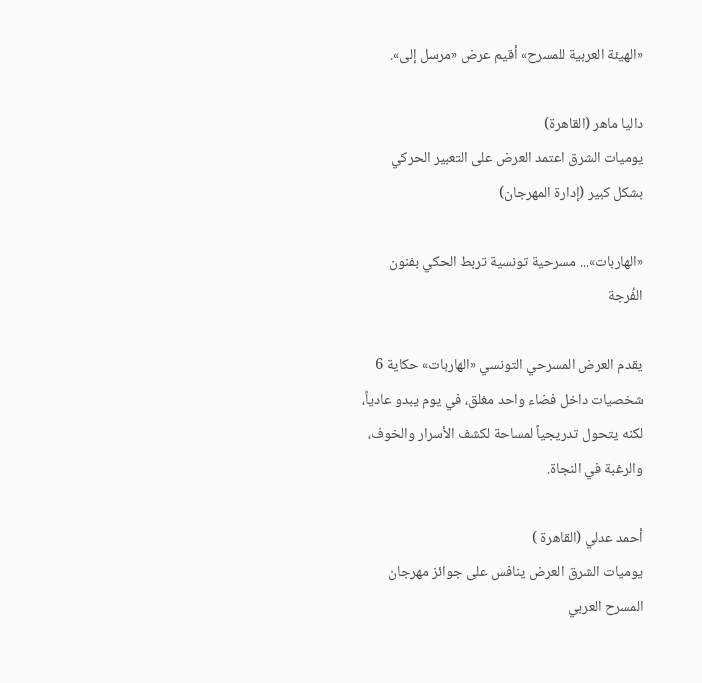«الهيئة العربية للمسرح» أقيم عرض «مرسل إلى».

داليا ماهر (القاهرة)
يوميات الشرق اعتمد العرض على التعبير الحركي بشكل كبير (إدارة المهرجان)

«الهاربات»... مسرحية تونسية تربط الحكي بفنون الفُرجة

يقدم العرض المسرحي التونسي «الهاربات» حكاية 6 شخصيات داخل فضاء واحد مغلق، في يوم يبدو عادياً، لكنه يتحول تدريجياً لمساحة لكشف الأسرار والخوف، والرغبة في النجاة.

أحمد عدلي (القاهرة )
يوميات الشرق العرض ينافس على جوائز مهرجان المسرح العربي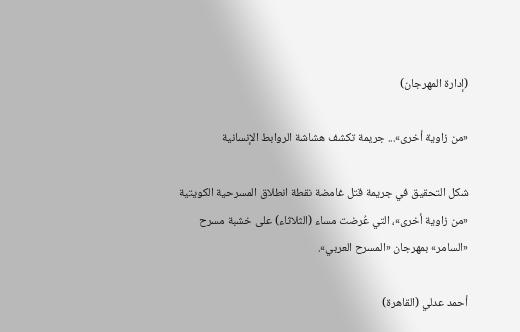(إدارة المهرجان)

«من زاوية أخرى»... جريمة تكشف هشاشة الروابط الإنسانية

شكل التحقيق في جريمة قتل غامضة نقطة انطلاق المسرحية الكويتية «من زاوية أخرى»، التي عُرضت مساء (الثلاثاء) على خشبة مسرح «السامر» بمهرجان «المسرح العربي».

أحمد عدلي (القاهرة)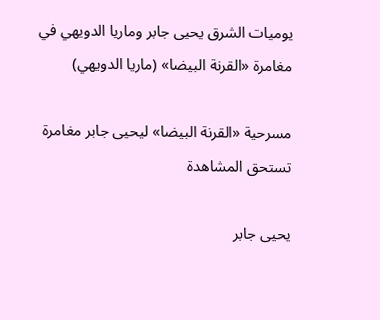يوميات الشرق يحيى جابر وماريا الدويهي في مغامرة «القرنة البيضا» (ماريا الدويهي)

مسرحية «القرنة البيضا» ليحيى جابر مغامرة تستحق المشاهدة

يحيى جابر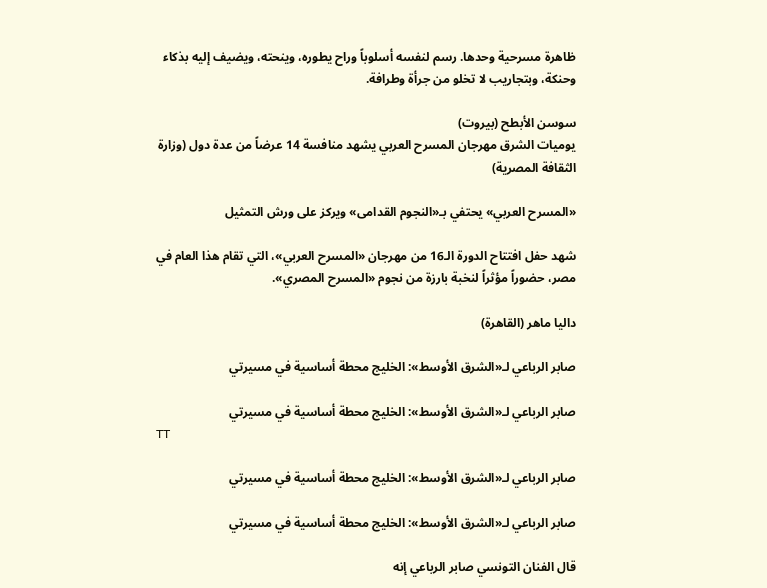ظاهرة مسرحية وحدها. رسم لنفسه أسلوباً وراح يطوره، وينحته، ويضيف إليه بذكاء وحنكة، وبتجاريب لا تخلو من جرأة وطرافة.

سوسن الأبطح (بيروت)
يوميات الشرق مهرجان المسرح العربي يشهد منافسة 14 عرضاً من عدة دول (وزارة الثقافة المصرية)

«المسرح العربي» يحتفي بـ«النجوم القدامى» ويركز على ورش التمثيل

شهد حفل افتتاح الدورة الـ16 من مهرجان «المسرح العربي»، التي تقام هذا العام في مصر، حضوراً مؤثراً لنخبة بارزة من نجوم «المسرح المصري».

داليا ماهر (القاهرة)

صابر الرباعي لـ«الشرق الأوسط»: الخليج محطة أساسية في مسيرتي

صابر الرباعي لـ«الشرق الأوسط»: الخليج محطة أساسية في مسيرتي
TT

صابر الرباعي لـ«الشرق الأوسط»: الخليج محطة أساسية في مسيرتي

صابر الرباعي لـ«الشرق الأوسط»: الخليج محطة أساسية في مسيرتي

قال الفنان التونسي صابر الرباعي إنه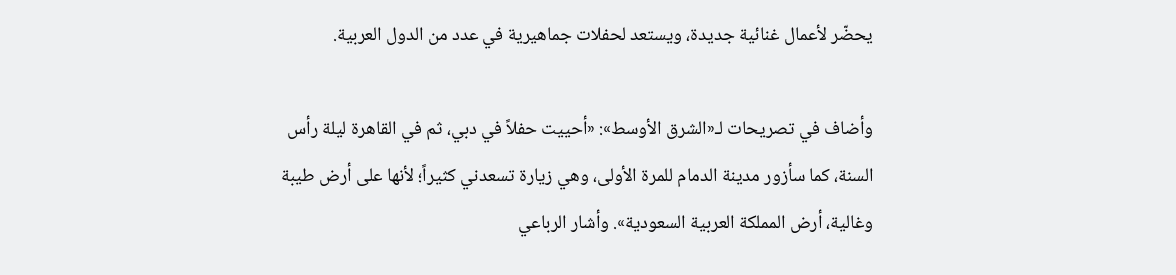يحضّر لأعمال غنائية جديدة، ويستعد لحفلات جماهيرية في عدد من الدول العربية.

وأضاف في تصريحات لـ«الشرق الأوسط»: «أحييت حفلاً في دبي، ثم في القاهرة ليلة رأس السنة، كما سأزور مدينة الدمام للمرة الأولى، وهي زيارة تسعدني كثيراً؛ لأنها على أرض طيبة وغالية، أرض المملكة العربية السعودية». وأشار الرباعي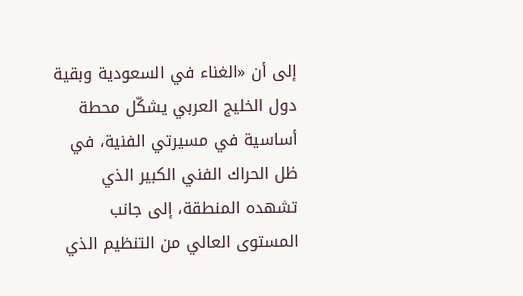إلى أن «الغناء في السعودية وبقية دول الخليج العربي يشكّل محطة أساسية في مسيرتي الفنية، في ظل الحراك الفني الكبير الذي تشهده المنطقة، إلى جانب المستوى العالي من التنظيم الذي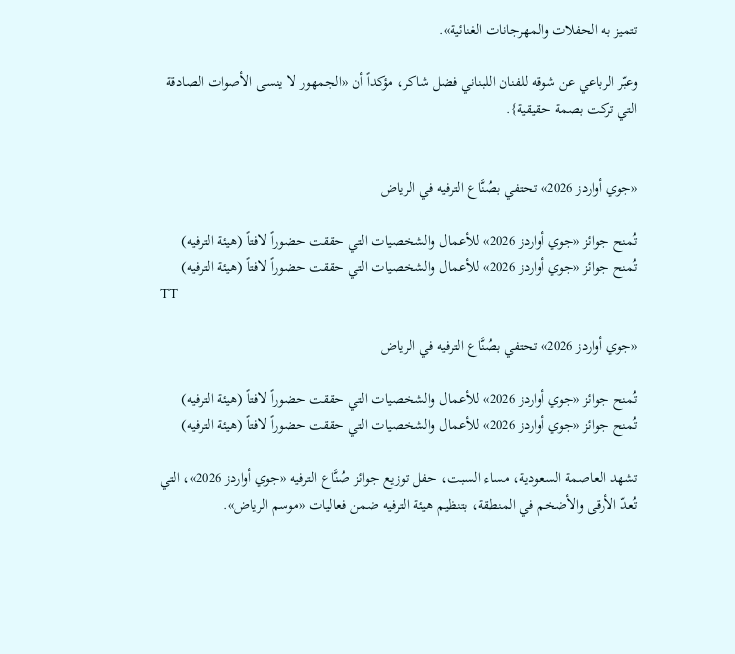تتميز به الحفلات والمهرجانات الغنائية».

وعبّر الرباعي عن شوقه للفنان اللبناني فضل شاكر، مؤكداً أن «الجمهور لا ينسى الأصوات الصادقة التي تركت بصمة حقيقية}.


«جوي أواردز 2026» تحتفي بصُنَّاع الترفيه في الرياض

تُمنح جوائز «جوي أواردز 2026» للأعمال والشخصيات التي حققت حضوراً لافتاً (هيئة الترفيه)
تُمنح جوائز «جوي أواردز 2026» للأعمال والشخصيات التي حققت حضوراً لافتاً (هيئة الترفيه)
TT

«جوي أواردز 2026» تحتفي بصُنَّاع الترفيه في الرياض

تُمنح جوائز «جوي أواردز 2026» للأعمال والشخصيات التي حققت حضوراً لافتاً (هيئة الترفيه)
تُمنح جوائز «جوي أواردز 2026» للأعمال والشخصيات التي حققت حضوراً لافتاً (هيئة الترفيه)

تشهد العاصمة السعودية، مساء السبت، حفل توزيع جوائز صُنَّاع الترفيه «جوي أواردز 2026»، التي تُعدّ الأرقى والأضخم في المنطقة، بتنظيم هيئة الترفيه ضمن فعاليات «موسم الرياض».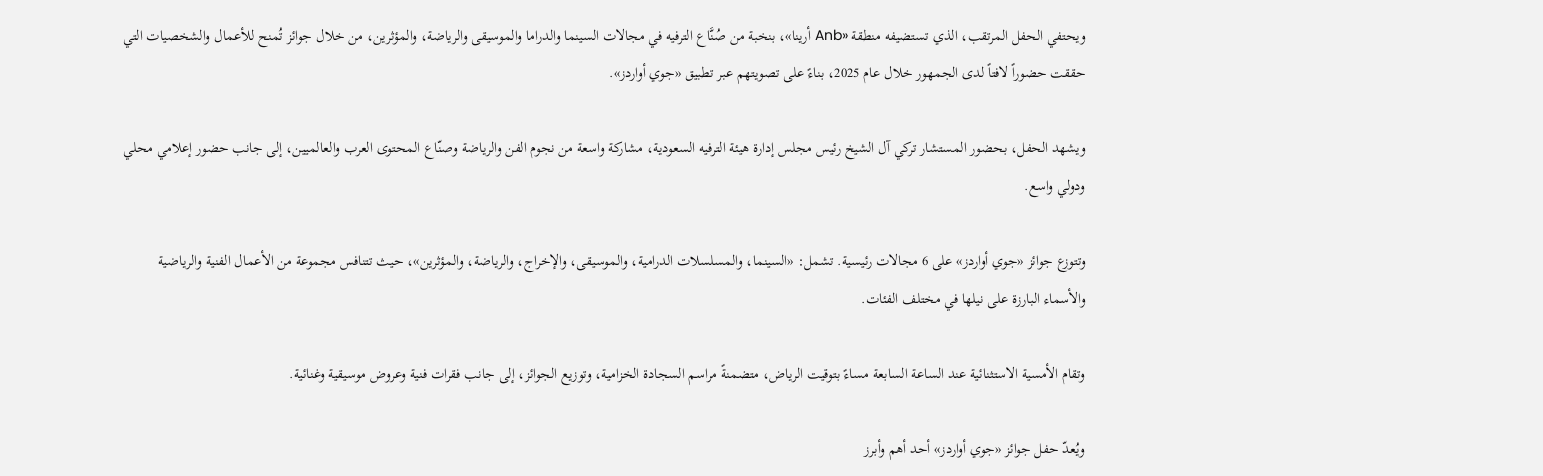ويحتفي الحفل المرتقب، الذي تستضيفه منطقة «Anb أرينا»، بنخبة من صُنَّاع الترفيه في مجالات السينما والدراما والموسيقى والرياضة، والمؤثرين، من خلال جوائز تُمنح للأعمال والشخصيات التي حققت حضوراً لافتاً لدى الجمهور خلال عام 2025، بناءً على تصويتهم عبر تطبيق «جوي أواردز».

ويشهد الحفل، بحضور المستشار تركي آل الشيخ رئيس مجلس إدارة هيئة الترفيه السعودية، مشاركة واسعة من نجوم الفن والرياضة وصنّاع المحتوى العرب والعالميين، إلى جانب حضور إعلامي محلي ودولي واسع.

وتتوزع جوائز «جوي أواردز» على 6 مجالات رئيسية. تشمل: «السينما، والمسلسلات الدرامية، والموسيقى، والإخراج، والرياضة، والمؤثرين»، حيث تتنافس مجموعة من الأعمال الفنية والرياضية والأسماء البارزة على نيلها في مختلف الفئات.

وتقام الأمسية الاستثنائية عند الساعة السابعة مساءً بتوقيت الرياض، متضمنةً مراسم السجادة الخزامية، وتوزيع الجوائز، إلى جانب فقرات فنية وعروض موسيقية وغنائية.

ويُعدّ حفل جوائز «جوي أواردز» أحد أهم وأبرز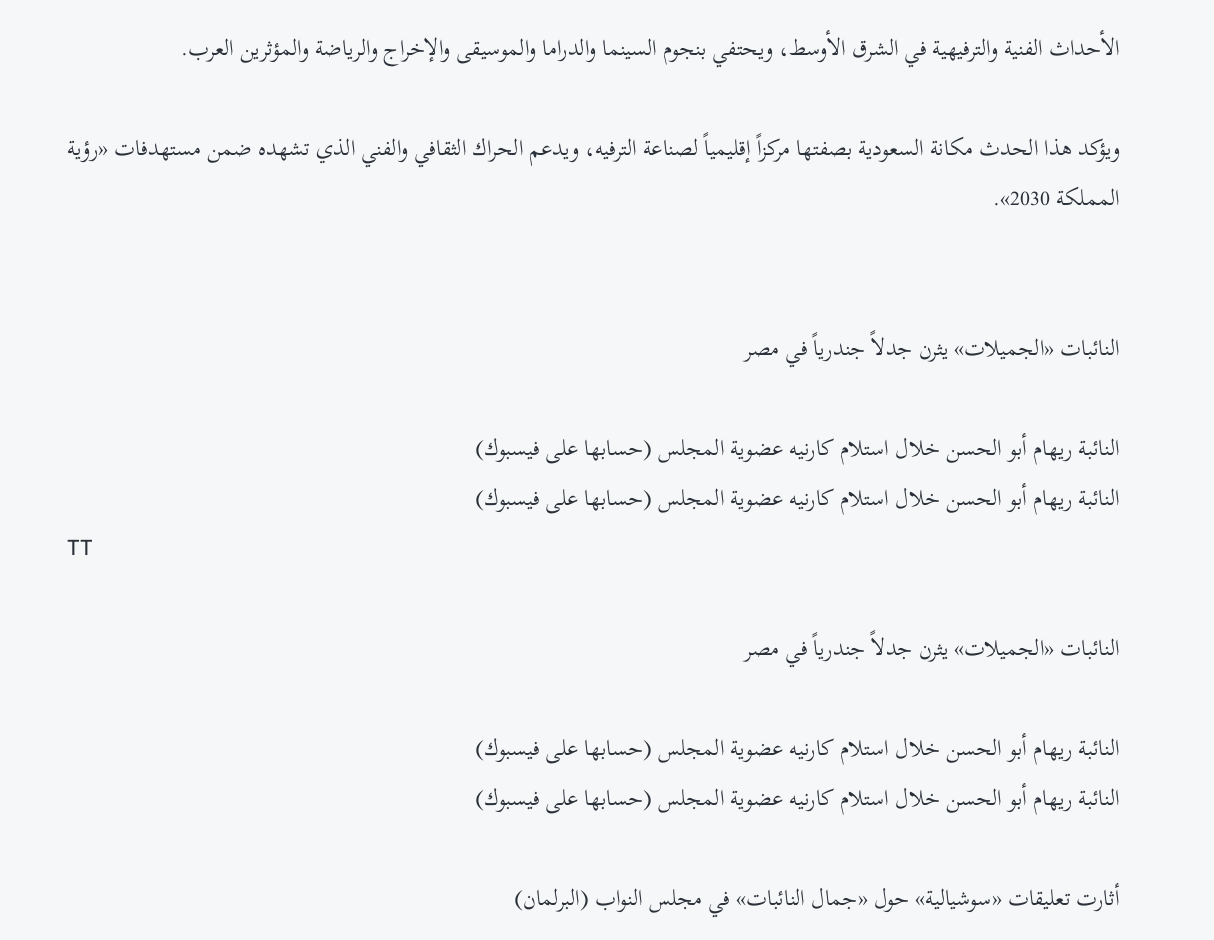الأحداث الفنية والترفيهية في الشرق الأوسط، ويحتفي بنجوم السينما والدراما والموسيقى والإخراج والرياضة والمؤثرين العرب.

ويؤكد هذا الحدث مكانة السعودية بصفتها مركزاً إقليمياً لصناعة الترفيه، ويدعم الحراك الثقافي والفني الذي تشهده ضمن مستهدفات «رؤية المملكة 2030».


النائبات «الجميلات» يثرن جدلاً جندرياً في مصر

النائبة ريهام أبو الحسن خلال استلام كارنيه عضوية المجلس (حسابها على فيسبوك)
النائبة ريهام أبو الحسن خلال استلام كارنيه عضوية المجلس (حسابها على فيسبوك)
TT

النائبات «الجميلات» يثرن جدلاً جندرياً في مصر

النائبة ريهام أبو الحسن خلال استلام كارنيه عضوية المجلس (حسابها على فيسبوك)
النائبة ريهام أبو الحسن خلال استلام كارنيه عضوية المجلس (حسابها على فيسبوك)

أثارت تعليقات «سوشيالية» حول «جمال النائبات» في مجلس النواب (البرلمان)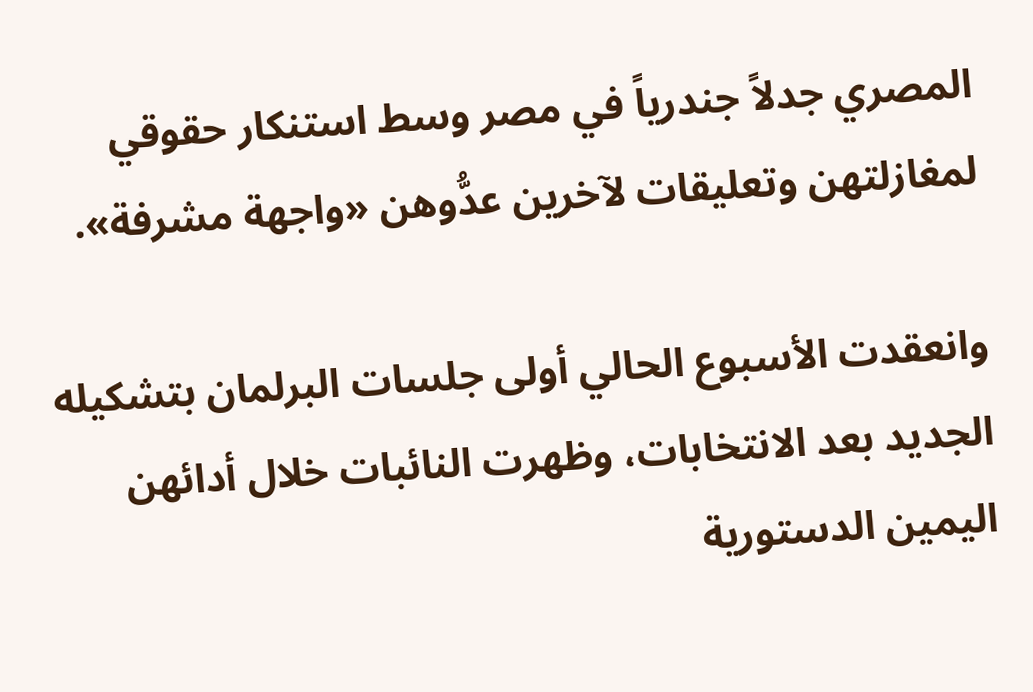المصري جدلاً جندرياً في مصر وسط استنكار حقوقي لمغازلتهن وتعليقات لآخرين عدُّوهن «واجهة مشرفة».

وانعقدت الأسبوع الحالي أولى جلسات البرلمان بتشكيله الجديد بعد الانتخابات، وظهرت النائبات خلال أدائهن اليمين الدستورية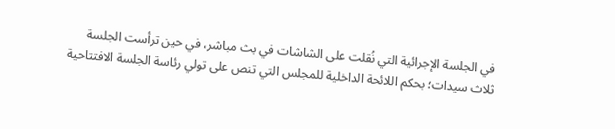في الجلسة الإجرائية التي نُقلت على الشاشات في بث مباشر، في حين ترأست الجلسة ثلاث سيدات؛ بحكم اللائحة الداخلية للمجلس التي تنص على تولي رئاسة الجلسة الافتتاحية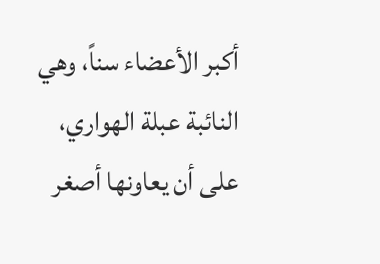أكبر الأعضاء سناً، وهي النائبة عبلة الهواري، على أن يعاونها أصغر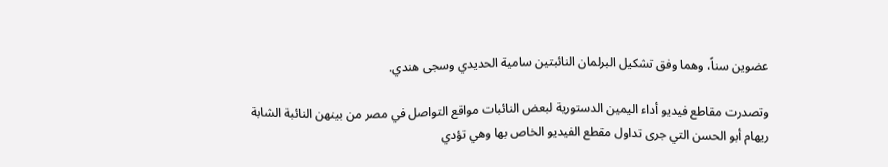عضوين سناً، وهما وفق تشكيل البرلمان النائبتين سامية الحديدي وسجى هندي.

وتصدرت مقاطع فيديو أداء اليمين الدستورية لبعض النائبات مواقع التواصل في مصر من بينهن النائبة الشابة ريهام أبو الحسن التي جرى تداول مقطع الفيديو الخاص بها وهي تؤدي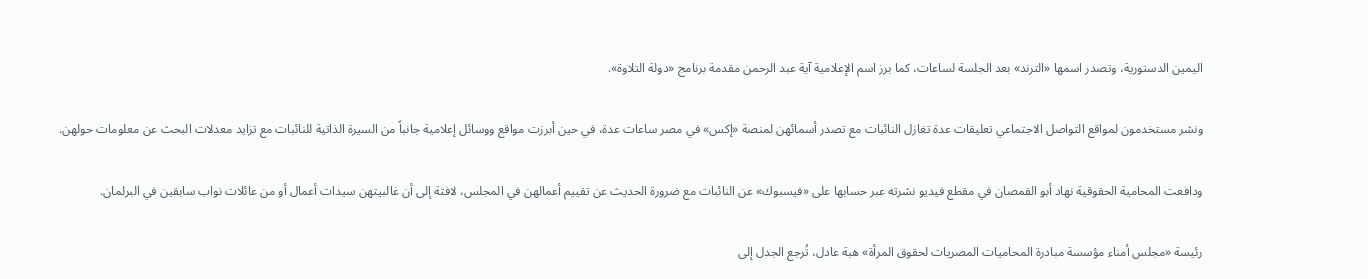اليمين الدستورية، وتصدر اسمها «الترند» بعد الجلسة لساعات، كما برز اسم الإعلامية آية عبد الرحمن مقدمة برنامج «دولة التلاوة».

ونشر مستخدمون لمواقع التواصل الاجتماعي تعليقات عدة تغازل النائبات مع تصدر أسمائهن لمنصة «إكس» في مصر ساعات عدة، في حين أبرزت مواقع ووسائل إعلامية جانباً من السيرة الذاتية للنائبات مع تزايد معدلات البحث عن معلومات حولهن.

ودافعت المحامية الحقوقية نهاد أبو القمصان في مقطع فيديو نشرته عبر حسابها على «فيسبوك» عن النائبات مع ضرورة الحديث عن تقييم أعمالهن في المجلس، لافتة إلى أن غالبيتهن سيدات أعمال أو من عائلات نواب سابقين في البرلمان.

رئيسة «مجلس أمناء مؤسسة مبادرة المحاميات المصريات لحقوق المرأة» هبة عادل، تُرجع الجدل إلى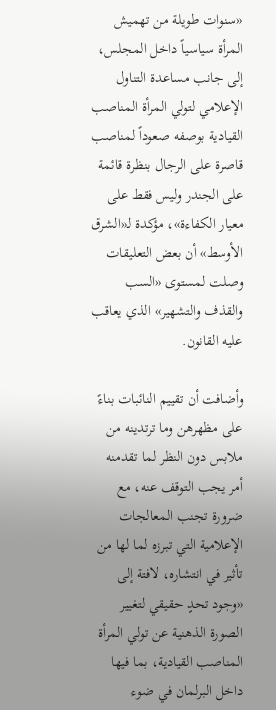«سنوات طويلة من تهميش المرأة سياسياً داخل المجلس، إلى جانب مساعدة التناول الإعلامي لتولي المرأة المناصب القيادية بوصفه صعوداً لمناصب قاصرة على الرجال بنظرة قائمة على الجندر وليس فقط على معيار الكفاءة»، مؤكدة لـ«الشرق الأوسط» أن بعض التعليقات وصلت لمستوى «السب والقذف والتشهير» الذي يعاقب عليه القانون.

وأضافت أن تقييم النائبات بناءً على مظهرهن وما ترتدينه من ملابس دون النظر لما تقدمنه أمر يجب التوقف عنه، مع ضرورة تجنب المعالجات الإعلامية التي تبرزه لما لها من تأثير في انتشاره، لافتة إلى «وجود تحدٍ حقيقي لتغيير الصورة الذهنية عن تولي المرأة المناصب القيادية، بما فيها داخل البرلمان في ضوء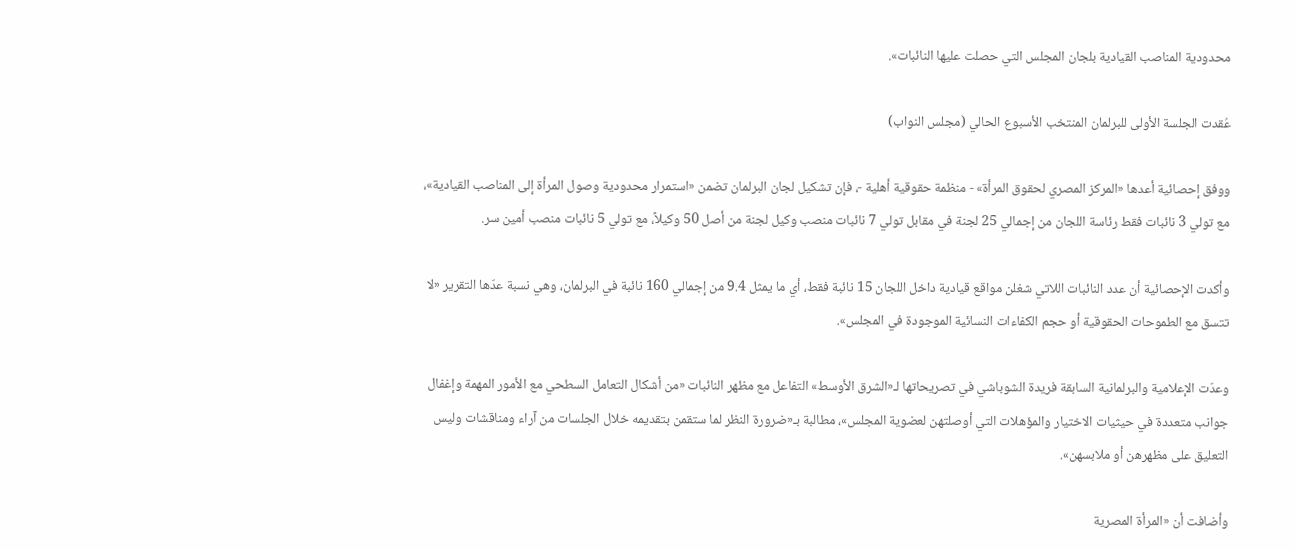محدودية المناصب القيادية بلجان المجلس التي حصلت عليها النائبات».

عُقدت الجلسة الأولى للبرلمان المنتخب الأسبوع الحالي (مجلس النواب)

ووفق إحصائية أعدها «المركز المصري لحقوق المرأة» - منظمة حقوقية أهلية -، فإن تشكيل لجان البرلمان تضمن «استمرار محدودية وصول المرأة إلى المناصب القيادية»، مع تولي 3 نائبات فقط رئاسة اللجان من إجمالي 25 لجنة في مقابل تولي 7 نائبات منصب وكيل لجنة من أصل 50 وكيلاً، مع تولي 5 نائبات منصب أمين سر.

وأكدت الإحصائية أن عدد النائبات اللاتي شغلن مواقع قيادية داخل اللجان 15 نائبة فقط، أي ما يمثل 9.4 من إجمالي 160 نائبة في البرلمان، وهي نسبة عدّها التقرير «لا تتسق مع الطموحات الحقوقية أو حجم الكفاءات النسائية الموجودة في المجلس».

وعدّت الإعلامية والبرلمانية السابقة فريدة الشوباشي في تصريحاتها لـ«الشرق الأوسط» التفاعل مع مظهر النائبات «من أشكال التعامل السطحي مع الأمور المهمة وإغفال جوانب متعددة في حيثيات الاختيار والمؤهلات التي أوصلتهن لعضوية المجلس»، مطالبة بـ«ضرورة النظر لما ستقمن بتقديمه خلال الجلسات من آراء ومناقشات وليس التعليق على مظهرهن أو ملابسهن».

وأضافت أن «المرأة المصرية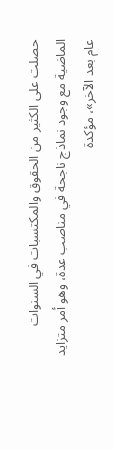حصلت على الكثير من الحقوق والمكتسبات في السنوات الماضية مع وجود نماذج ناجحة في مناصب عدة، وهو أمر متزايد عام بعد الآخر»، مؤكدة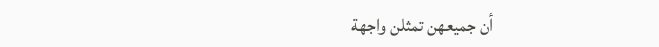أن جميعهن تمثلن واجهة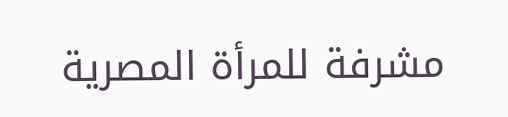مشرفة للمرأة المصرية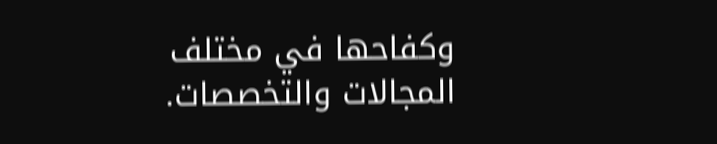وكفاحها في مختلف المجالات والتخصصات.